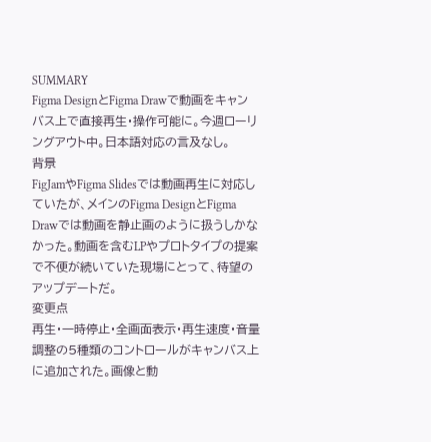SUMMARY
Figma DesignとFigma Drawで動画をキャンバス上で直接再生・操作可能に。今週ローリングアウト中。日本語対応の言及なし。
背景
FigJamやFigma Slidesでは動画再生に対応していたが、メインのFigma DesignとFigma Drawでは動画を静止画のように扱うしかなかった。動画を含むLPやプロトタイプの提案で不便が続いていた現場にとって、待望のアップデートだ。
変更点
再生・一時停止・全画面表示・再生速度・音量調整の5種類のコントロールがキャンバス上に追加された。画像と動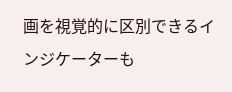画を視覚的に区別できるインジケーターも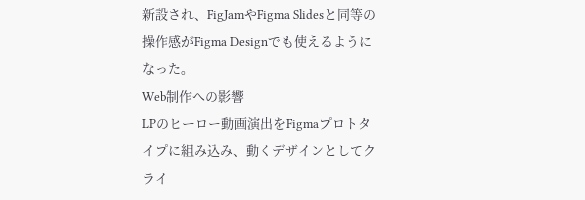新設され、FigJamやFigma Slidesと同等の操作感がFigma Designでも使えるようになった。
Web制作への影響
LPのヒーロー動画演出をFigmaプロトタイプに組み込み、動くデザインとしてクライ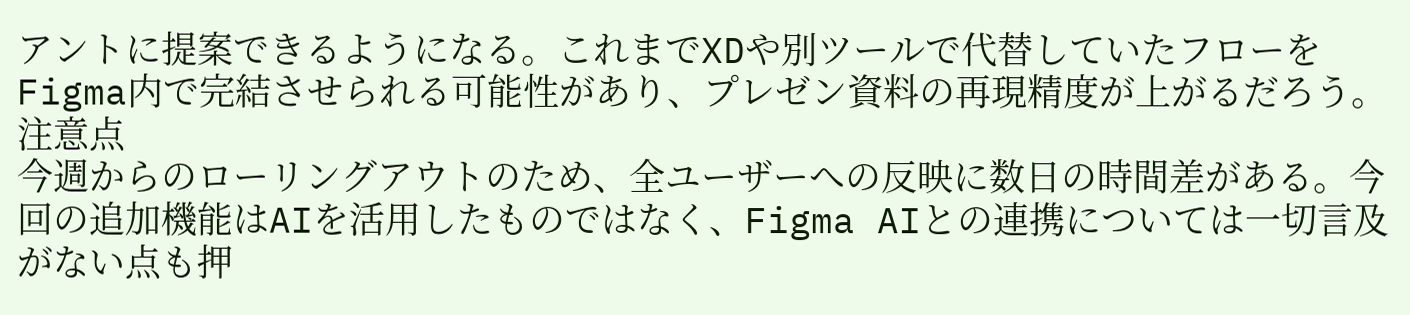アントに提案できるようになる。これまでXDや別ツールで代替していたフローをFigma内で完結させられる可能性があり、プレゼン資料の再現精度が上がるだろう。
注意点
今週からのローリングアウトのため、全ユーザーへの反映に数日の時間差がある。今回の追加機能はAIを活用したものではなく、Figma AIとの連携については一切言及がない点も押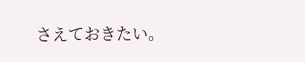さえておきたい。